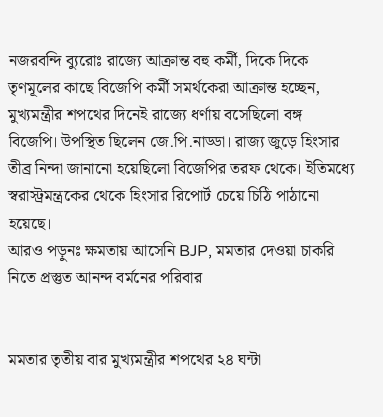নজরবন্দি ব্যুরোঃ রাজ্যে আক্রান্ত বহু কর্মী, দিকে দিকে তৃণমূলের কাছে বিজেপি কর্মী সমর্থকেরা আক্রান্ত হচ্ছেন, মুখ্যমন্ত্রীর শপথের দিনেই রাজ্যে ধর্ণায় বসেছিলো বঙ্গ বিজেপি। উপস্থিত ছিলেন জে.পি.নাড্ডা। রাজ্য জুড়ে হিংসার তীব্র নিন্দা জানানো হয়েছিলো বিজেপির তরফ থেকে। ইতিমধ্যে স্বরাস্ট্রমন্ত্রকের থেকে হিংসার রিপোর্ট চেয়ে চিঠি পাঠানো হয়েছে।
আরও পড়ুনঃ ক্ষমতায় আসেনি BJP, মমতার দেওয়া চাকরি নিতে প্রস্তুত আনন্দ বর্মনের পরিবার


মমতার তৃতীয় বার মুখ্যমন্ত্রীর শপথের ২৪ ঘন্টা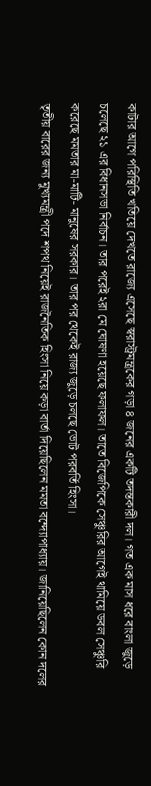কাটার আগে পরিস্থিতি খতিয়ে দেখতে রাজ্যে এসেছে স্বরাস্ট্রমন্ত্রকের গড়া ৪ জনের একটি তদন্তকারী দল। গত এক মাস ধরে বাংলা জুড়ে চলেছে ২১ এর বিধানসভা নির্বাচন। তার পরেই ২রা মে ঘোষণা হয়েছে ফলাফল। তাতে বিজেপিকে সেঞ্চুরির আগেই থামিয়ে ডবল সেঞ্চুরি করেছে মমতার মা-মাটি- মানুষের সরকার। তার পর থেকেই রাজ্য জুড়ে চলছে ভোট পরবর্তি হিংসা।
তৃতীয় বারের জন্য মুখ্যমন্ত্রী পদে শপথ নিয়েই রাজনৈতিক হিংসা নিয়ে কড়া বার্তা দিয়েছিলেন মমতা বন্দ্যোপাধ্যায়। জানিয়েছিলেন কোন দলের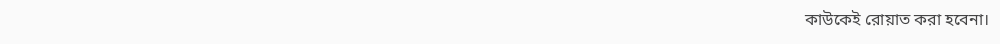কাউকেই রোয়াত করা হবেনা।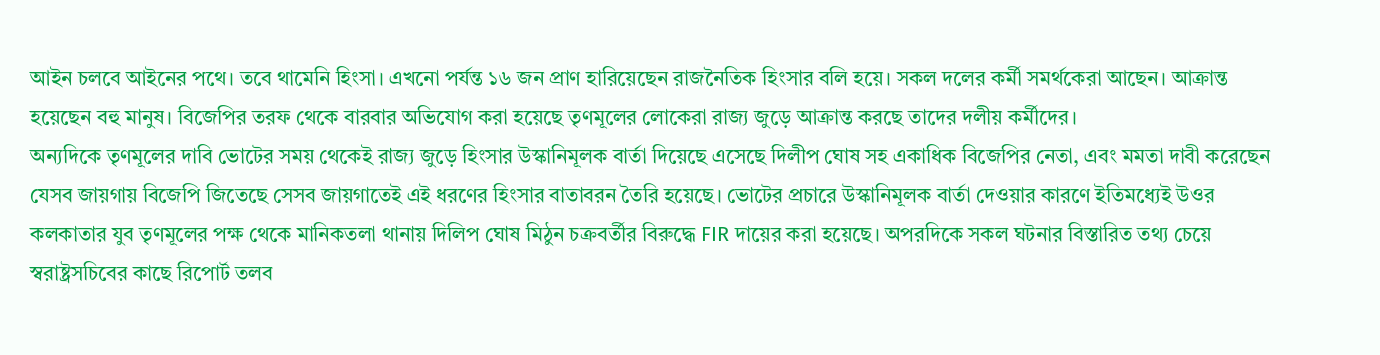আইন চলবে আইনের পথে। তবে থামেনি হিংসা। এখনো পর্যন্ত ১৬ জন প্রাণ হারিয়েছেন রাজনৈতিক হিংসার বলি হয়ে। সকল দলের কর্মী সমর্থকেরা আছেন। আক্রান্ত হয়েছেন বহু মানুষ। বিজেপির তরফ থেকে বারবার অভিযোগ করা হয়েছে তৃণমূলের লোকেরা রাজ্য জুড়ে আক্রান্ত করছে তাদের দলীয় কর্মীদের।
অন্যদিকে তৃণমূলের দাবি ভোটের সময় থেকেই রাজ্য জুড়ে হিংসার উস্কানিমূলক বার্তা দিয়েছে এসেছে দিলীপ ঘোষ সহ একাধিক বিজেপির নেতা, এবং মমতা দাবী করেছেন যেসব জায়গায় বিজেপি জিতেছে সেসব জায়গাতেই এই ধরণের হিংসার বাতাবরন তৈরি হয়েছে। ভোটের প্রচারে উস্কানিমূলক বার্তা দেওয়ার কারণে ইতিমধ্যেই উওর কলকাতার যুব তৃণমূলের পক্ষ থেকে মানিকতলা থানায় দিলিপ ঘোষ মিঠুন চক্রবর্তীর বিরুদ্ধে FIR দায়ের করা হয়েছে। অপরদিকে সকল ঘটনার বিস্তারিত তথ্য চেয়ে স্বরাষ্ট্রসচিবের কাছে রিপোর্ট তলব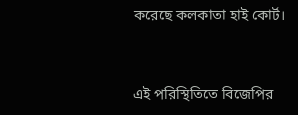করেছে কলকাতা হাই কোর্ট।


এই পরিস্থিতিতে বিজেপির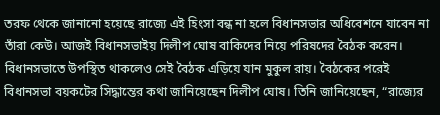তরফ থেকে জানানো হয়েছে রাজ্যে এই হিংসা বন্ধ না হলে বিধানসভার অধিবেশনে যাবেন না তাঁরা কেউ। আজই বিধানসভাইয় দিলীপ ঘোষ বাকিদের নিয়ে পরিষদের বৈঠক করেন। বিধানসভাতে উপস্থিত থাকলেও সেই বৈঠক এড়িয়ে যান মুকুল রায়। বৈঠকের পরেই বিধানসভা বয়কটের সিদ্ধান্তের কথা জানিয়েছেন দিলীপ ঘোষ। তিনি জানিয়েছেন, “রাজ্যের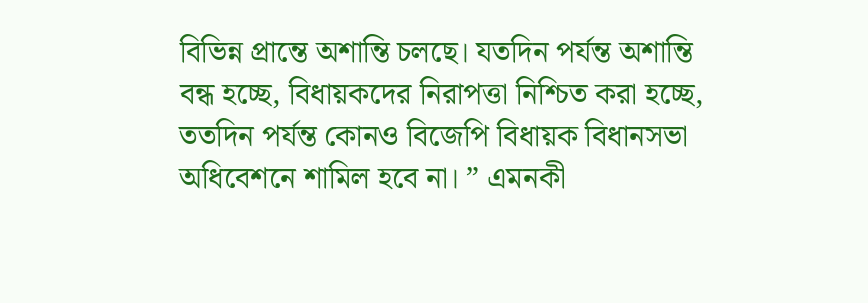বিভিন্ন প্রান্তে অশান্তি চলছে। যতদিন পর্যন্ত অশান্তি বন্ধ হচ্ছে, বিধায়কদের নিরাপত্তা নিশ্চিত করা হচ্ছে, ততদিন পর্যন্ত কোনও বিজেপি বিধায়ক বিধানসভা অধিবেশনে শামিল হবে না। ” এমনকী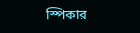স্পিকার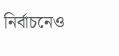নির্বাচনেও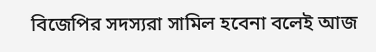বিজেপির সদস্যরা সামিল হবেনা বলেই আজ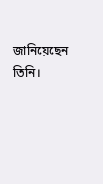জানিয়েছেন তিনি।